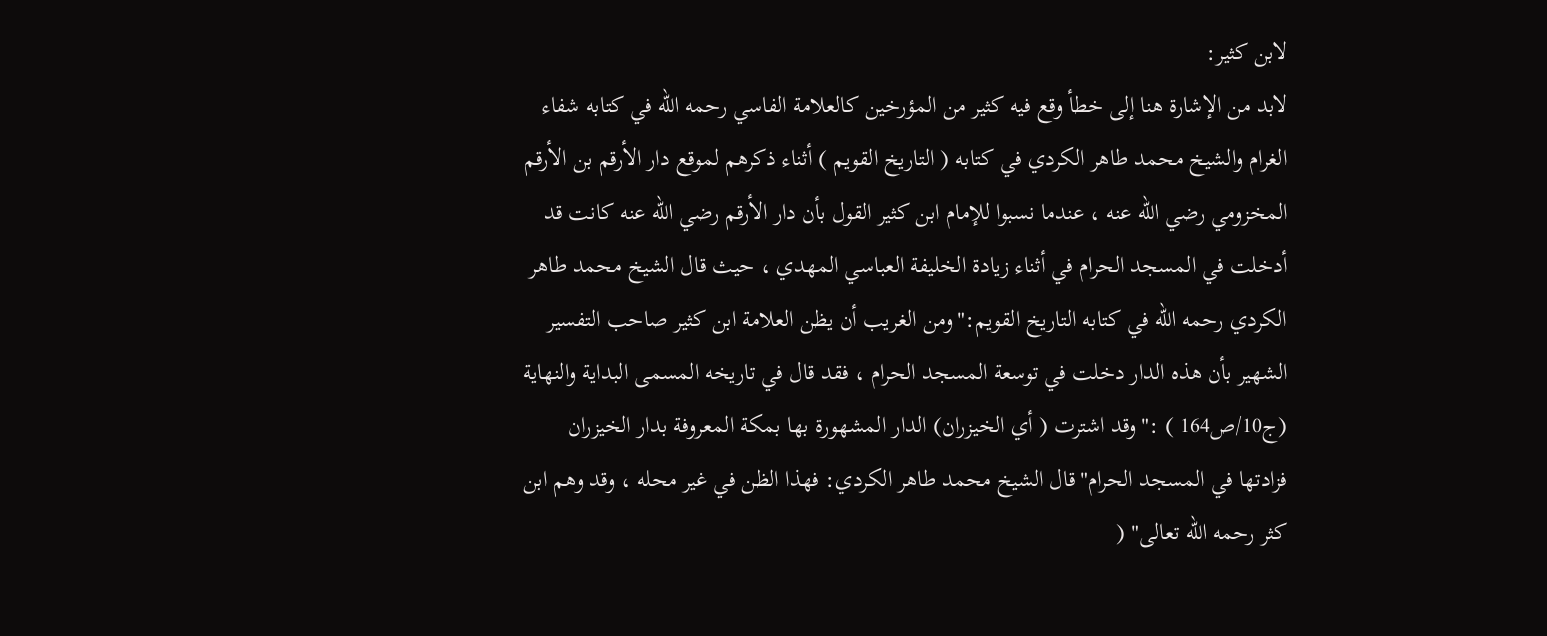لابن كثير:
لابد من الإشارة هنا إلى خطأ وقع فيه كثير من المؤرخين كالعلامة الفاسي رحمه الله في كتابه شفاء الغرام والشيخ محمد طاهر الكردي في كتابه ( التاريخ القويم ) أثناء ذكرهم لموقع دار الأرقم بن الأرقم المخزومي رضي الله عنه ، عندما نسبوا للإمام ابن كثير القول بأن دار الأرقم رضي الله عنه كانت قد أدخلت في المسجد الحرام في أثناء زيادة الخليفة العباسي المهدي ، حيث قال الشيخ محمد طاهر الكردي رحمه الله في كتابه التاريخ القويم:"ومن الغريب أن يظن العلامة ابن كثير صاحب التفسير الشهير بأن هذه الدار دخلت في توسعة المسجد الحرام ، فقد قال في تاريخه المسمى البداية والنهاية (ج10/ص164 ) :"وقد اشترت ( أي الخيزران) الدار المشهورة بها بمكة المعروفة بدار الخيزران فزادتها في المسجد الحرام"قال الشيخ محمد طاهر الكردي: فهذا الظن في غير محله ، وقد وهم ابن كثر رحمه الله تعالى" (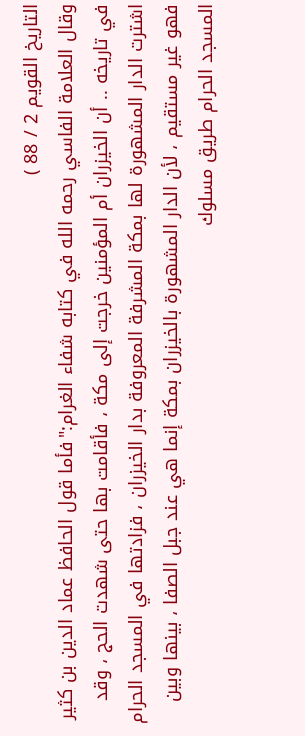التاريخ القويم 2 / 88 )
وقال العلامة الفاسي رحمه الله في كتابه شفاء الغرام:"فأما قول الحافظ عماد الدين بن كثير في تاريخه .. أن الخيزران أم المؤمنين خرجت إلى مكة ، فأقامت بها حتى شهدت الحج ، وقد اشترت الدار المشهورة لها بمكة المشرفة المعروفة بدار الخيزران ، فزادتها في المسجد الحرام فهو غير مستقيم ، لأن الدار المشهورة بالخيزران بمكة إنما هي عند جبل الصفا ، بينها وبين المسجد الحرام طريق مسلوك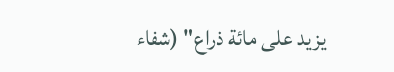يزيد على مائة ذراع" (شفاء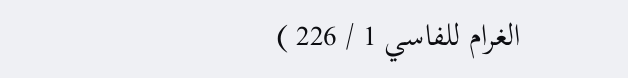الغرام للفاسي 1 / 226 )